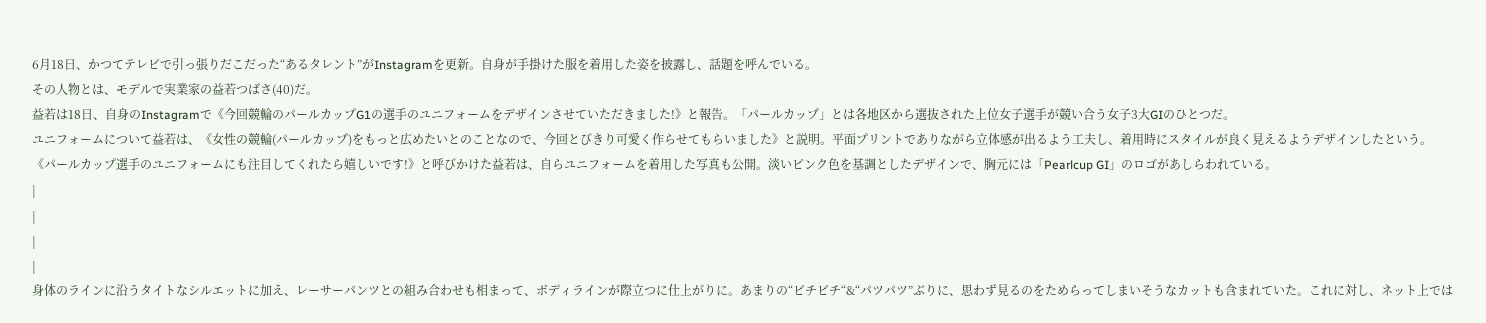6月18日、かつてテレビで引っ張りだこだった“あるタレント”がInstagramを更新。自身が手掛けた服を着用した姿を披露し、話題を呼んでいる。
その人物とは、モデルで実業家の益若つばさ(40)だ。
益若は18日、自身のInstagramで《今回競輪のパールカップG1の選手のユニフォームをデザインさせていただきました!》と報告。「パールカップ」とは各地区から選抜された上位女子選手が競い合う女子3大GIのひとつだ。
ユニフォームについて益若は、《女性の競輪(パールカップ)をもっと広めたいとのことなので、今回とびきり可愛く作らせてもらいました》と説明。平面プリントでありながら立体感が出るよう工夫し、着用時にスタイルが良く見えるようデザインしたという。
《パールカップ選手のユニフォームにも注目してくれたら嬉しいです!》と呼びかけた益若は、自らユニフォームを着用した写真も公開。淡いピンク色を基調としたデザインで、胸元には「Pearlcup GI」のロゴがあしらわれている。
|
|
|
|
身体のラインに沿うタイトなシルエットに加え、レーサーパンツとの組み合わせも相まって、ボディラインが際立つに仕上がりに。あまりの“ピチピチ“&“パツパツ”ぶりに、思わず見るのをためらってしまいそうなカットも含まれていた。これに対し、ネット上では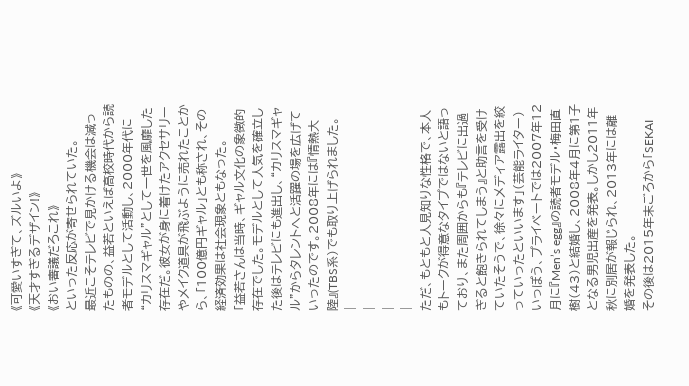《可愛いすぎて、ズルいよ》
《天才すぎるデザイン!》
《おい審議だろこれ》
といった反応が寄せられていた。
最近こそテレビで見かける機会は減ったものの、益若といえば高校時代から読者モデルとして活動し、2000年代に“カリスマギャル”として一世を風靡した存在だ。彼女が身に着けたアクセサリーやメイク道具が飛ぶように売れたことから、「100億円ギャル」とも称され、その経済効果は社会現象ともなった。
「益若さんは当時、ギャル文化の象徴的存在でした。モデルとして人気を確立した後はテレビにも進出し、“カリスマギャル”からタレントへと活躍の場を広げていったのです。2008年には『情熱大陸』(TBS系)でも取り上げられました。
|
|
|
|
ただ、もともと人見知りな性格で、本人もトークが得意なタイプではないと語っており、また周囲からも『テレビに出過ぎると飽きられてしまう』と助言を受けていたそうで、徐々にメディア露出を絞っていったといいます」(芸能ライター)
いっぽう、プライベートでは2007年12月に『Men’s egg』の読者モデル・梅田直樹(43)と結婚し、2008年4月に第1子となる男児出産を発表。しかし2011年秋に別居が報じられ、2013年には離婚を発表した。
その後は2015年末ごろから「SEKAI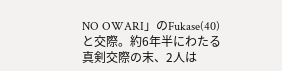NO OWARI」のFukase(40)と交際。約6年半にわたる真剣交際の末、2人は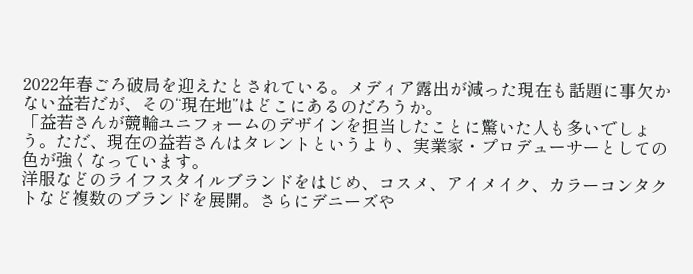2022年春ごろ破局を迎えたとされている。メディア露出が減った現在も話題に事欠かない益若だが、その“現在地”はどこにあるのだろうか。
「益若さんが競輪ユニフォームのデザインを担当したことに驚いた人も多いでしょう。ただ、現在の益若さんはタレントというより、実業家・プロデューサーとしての色が強くなっています。
洋服などのライフスタイルブランドをはじめ、コスメ、アイメイク、カラーコンタクトなど複数のブランドを展開。さらにデニーズや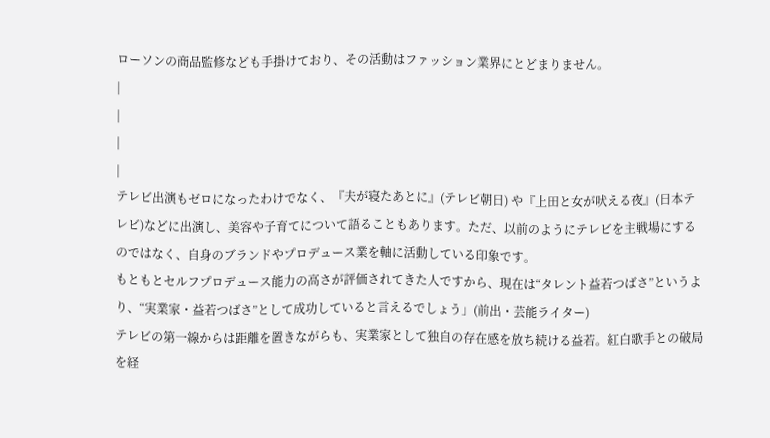ローソンの商品監修なども手掛けており、その活動はファッション業界にとどまりません。
|
|
|
|
テレビ出演もゼロになったわけでなく、『夫が寝たあとに』(テレビ朝日) や『上田と女が吠える夜』(日本テレビ)などに出演し、美容や子育てについて語ることもあります。ただ、以前のようにテレビを主戦場にするのではなく、自身のブランドやプロデュース業を軸に活動している印象です。
もともとセルフプロデュース能力の高さが評価されてきた人ですから、現在は“タレント益若つばさ”というより、“実業家・益若つばさ”として成功していると言えるでしょう」(前出・芸能ライター)
テレビの第一線からは距離を置きながらも、実業家として独自の存在感を放ち続ける益若。紅白歌手との破局を経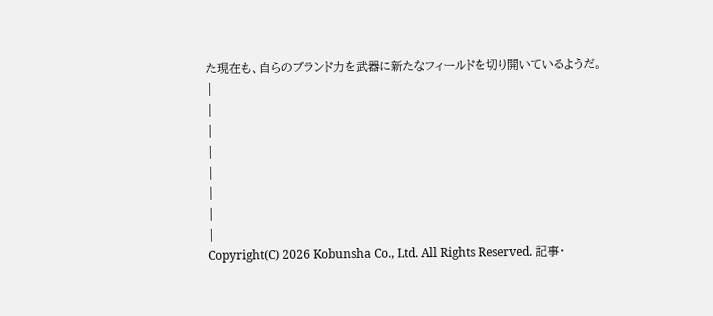た現在も、自らのブランド力を武器に新たなフィールドを切り開いているようだ。
|
|
|
|
|
|
|
|
Copyright(C) 2026 Kobunsha Co., Ltd. All Rights Reserved. 記事・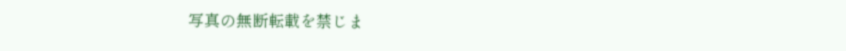写真の無断転載を禁じま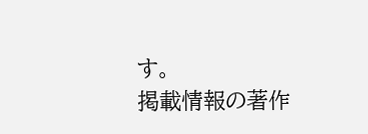す。
掲載情報の著作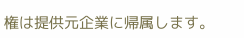権は提供元企業に帰属します。